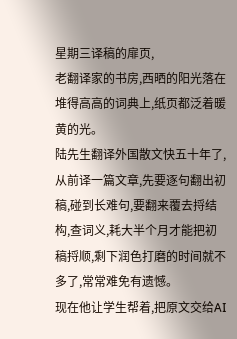星期三译稿的扉页,
老翻译家的书房,西晒的阳光落在堆得高高的词典上,纸页都泛着暖黄的光。
陆先生翻译外国散文快五十年了,从前译一篇文章,先要逐句翻出初稿,碰到长难句,要翻来覆去捋结构,查词义,耗大半个月才能把初稿捋顺,剩下润色打磨的时间就不多了,常常难免有遗憾。
现在他让学生帮着,把原文交给AI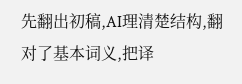先翻出初稿,AI理清楚结构,翻对了基本词义,把译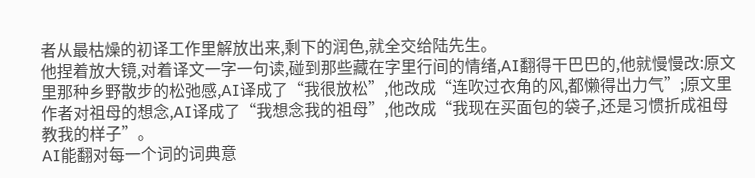者从最枯燥的初译工作里解放出来,剩下的润色,就全交给陆先生。
他捏着放大镜,对着译文一字一句读,碰到那些藏在字里行间的情绪,AI翻得干巴巴的,他就慢慢改:原文里那种乡野散步的松弛感,AI译成了“我很放松”,他改成“连吹过衣角的风,都懒得出力气”;原文里作者对祖母的想念,AI译成了“我想念我的祖母”,他改成“我现在买面包的袋子,还是习惯折成祖母教我的样子”。
AI能翻对每一个词的词典意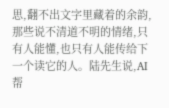思,翻不出文字里藏着的余韵,那些说不清道不明的情绪,只有人能懂,也只有人能传给下一个读它的人。陆先生说,AI帮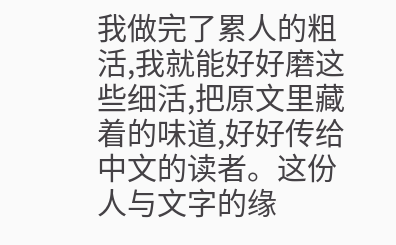我做完了累人的粗活,我就能好好磨这些细活,把原文里藏着的味道,好好传给中文的读者。这份人与文字的缘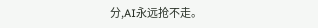分,AI永远抢不走。